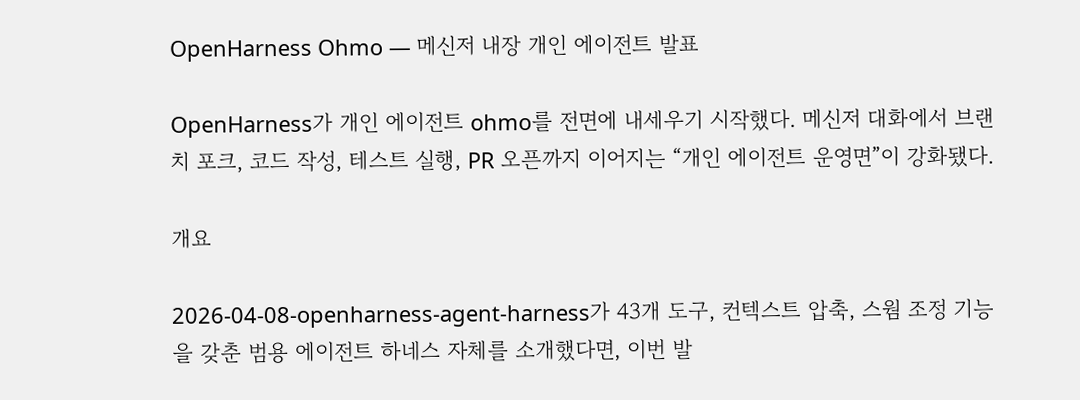OpenHarness Ohmo — 메신저 내장 개인 에이전트 발표

OpenHarness가 개인 에이전트 ohmo를 전면에 내세우기 시작했다. 메신저 대화에서 브랜치 포크, 코드 작성, 테스트 실행, PR 오픈까지 이어지는 “개인 에이전트 운영면”이 강화됐다.

개요

2026-04-08-openharness-agent-harness가 43개 도구, 컨텍스트 압축, 스웜 조정 기능을 갖춘 범용 에이전트 하네스 자체를 소개했다면, 이번 발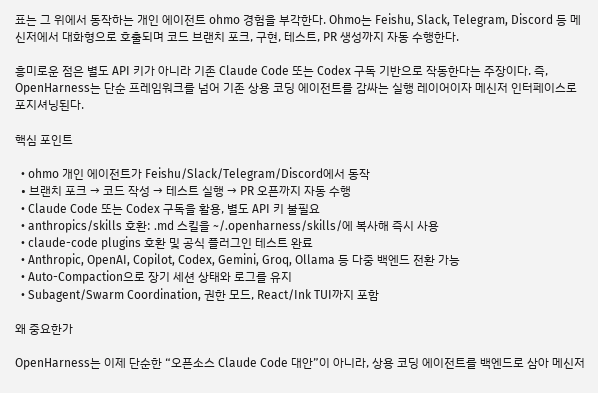표는 그 위에서 동작하는 개인 에이전트 ohmo 경험을 부각한다. Ohmo는 Feishu, Slack, Telegram, Discord 등 메신저에서 대화형으로 호출되며 코드 브랜치 포크, 구현, 테스트, PR 생성까지 자동 수행한다.

흥미로운 점은 별도 API 키가 아니라 기존 Claude Code 또는 Codex 구독 기반으로 작동한다는 주장이다. 즉, OpenHarness는 단순 프레임워크를 넘어 기존 상용 코딩 에이전트를 감싸는 실행 레이어이자 메신저 인터페이스로 포지셔닝된다.

핵심 포인트

  • ohmo 개인 에이전트가 Feishu/Slack/Telegram/Discord에서 동작
  • 브랜치 포크 → 코드 작성 → 테스트 실행 → PR 오픈까지 자동 수행
  • Claude Code 또는 Codex 구독을 활용, 별도 API 키 불필요
  • anthropics/skills 호환: .md 스킬을 ~/.openharness/skills/에 복사해 즉시 사용
  • claude-code plugins 호환 및 공식 플러그인 테스트 완료
  • Anthropic, OpenAI, Copilot, Codex, Gemini, Groq, Ollama 등 다중 백엔드 전환 가능
  • Auto-Compaction으로 장기 세션 상태와 로그를 유지
  • Subagent/Swarm Coordination, 권한 모드, React/Ink TUI까지 포함

왜 중요한가

OpenHarness는 이제 단순한 “오픈소스 Claude Code 대안”이 아니라, 상용 코딩 에이전트를 백엔드로 삼아 메신저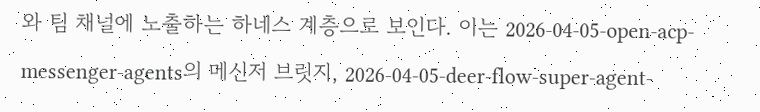와 팀 채널에 노출하는 하네스 계층으로 보인다. 이는 2026-04-05-open-acp-messenger-agents의 메신저 브릿지, 2026-04-05-deer-flow-super-agent-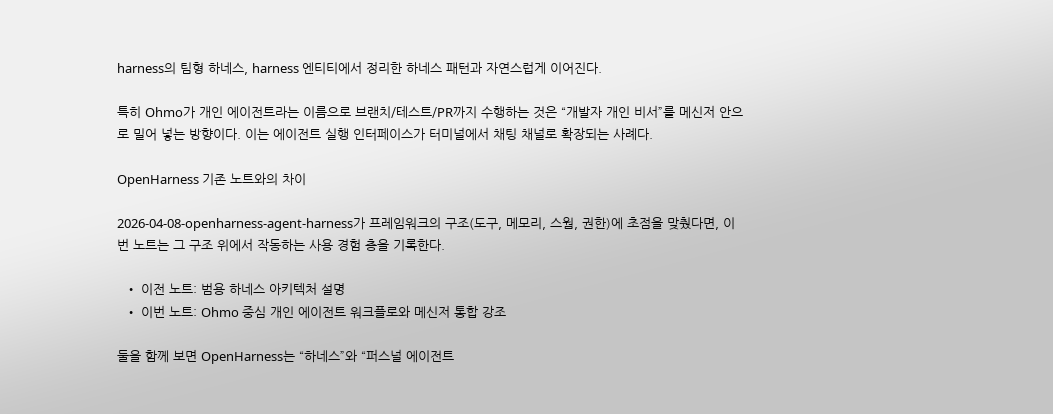harness의 팀형 하네스, harness 엔티티에서 정리한 하네스 패턴과 자연스럽게 이어진다.

특히 Ohmo가 개인 에이전트라는 이름으로 브랜치/테스트/PR까지 수행하는 것은 “개발자 개인 비서”를 메신저 안으로 밀어 넣는 방향이다. 이는 에이전트 실행 인터페이스가 터미널에서 채팅 채널로 확장되는 사례다.

OpenHarness 기존 노트와의 차이

2026-04-08-openharness-agent-harness가 프레임워크의 구조(도구, 메모리, 스웜, 권한)에 초점을 맞췄다면, 이번 노트는 그 구조 위에서 작동하는 사용 경험 층을 기록한다.

  • 이전 노트: 범용 하네스 아키텍처 설명
  • 이번 노트: Ohmo 중심 개인 에이전트 워크플로와 메신저 통합 강조

둘을 함께 보면 OpenHarness는 “하네스”와 “퍼스널 에이전트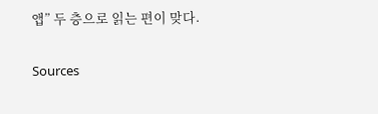앱” 두 층으로 읽는 편이 맞다.

Sources